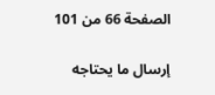الصفحة 66 من 101

إرسال ما يحتاجه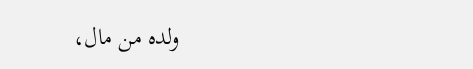ولده من مال،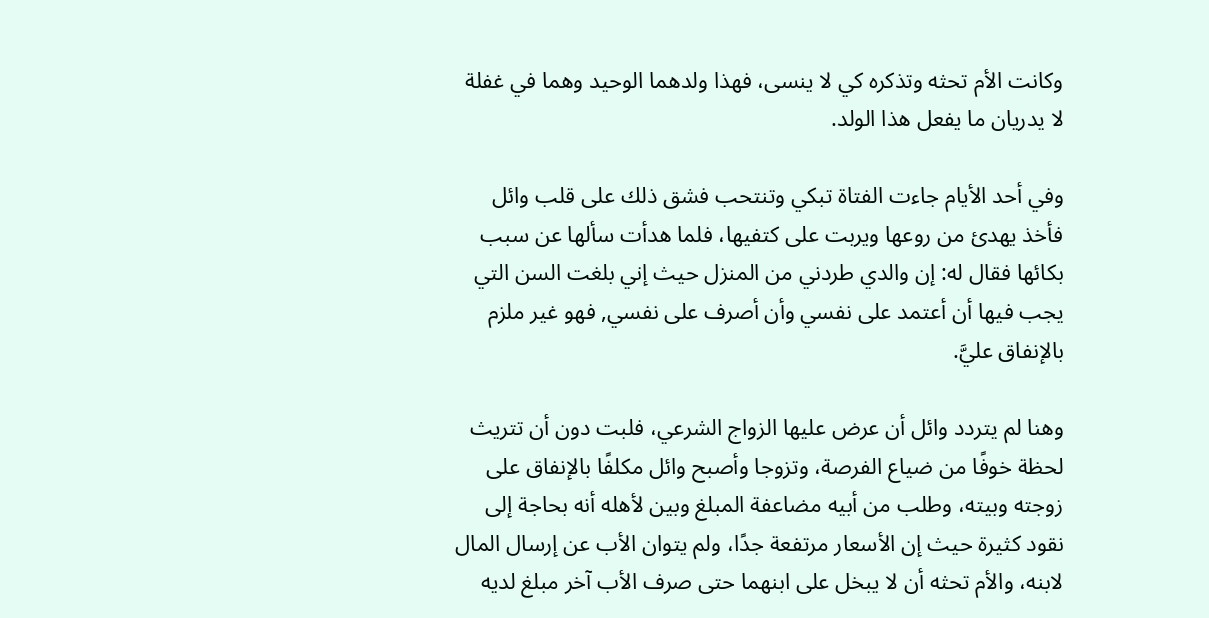وكانت الأم تحثه وتذكره كي لا ينسى، فهذا ولدهما الوحيد وهما في غفلة لا يدريان ما يفعل هذا الولد.

وفي أحد الأيام جاءت الفتاة تبكي وتنتحب فشق ذلك على قلب وائل فأخذ يهدئ من روعها ويربت على كتفيها، فلما هدأت سألها عن سبب بكائها فقال له: إن والدي طردني من المنزل حيث إني بلغت السن التي يجب فيها أن أعتمد على نفسي وأن أصرف على نفسي, فهو غير ملزم بالإنفاق عليَّ.

وهنا لم يتردد وائل أن عرض عليها الزواج الشرعي، فلبت دون أن تتريث لحظة خوفًا من ضياع الفرصة، وتزوجا وأصبح وائل مكلفًا بالإنفاق على زوجته وبيته، وطلب من أبيه مضاعفة المبلغ وبين لأهله أنه بحاجة إلى نقود كثيرة حيث إن الأسعار مرتفعة جدًا، ولم يتوان الأب عن إرسال المال لابنه، والأم تحثه أن لا يبخل على ابنهما حتى صرف الأب آخر مبلغ لديه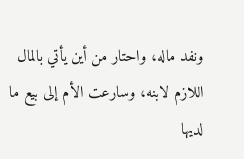ونفد ماله، واحتار من أين يأتي بالمال اللازم لابنه، وسارعت الأم إلى بيع ما لديها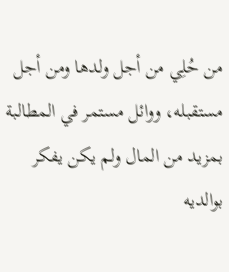من حُلِي من أجل ولدها ومن أجل مستقبله، ووائل مستمر في المطالبة بمزيد من المال ولم يكن يفكر بوالديه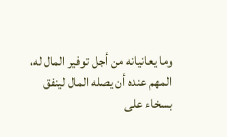وما يعانيانه من أجل توفير المال له، المهم عنده أن يصله المال لينفق بسخاء على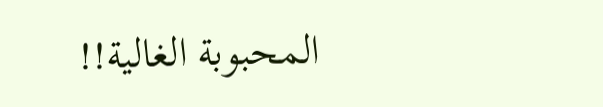المحبوبة الغالية!!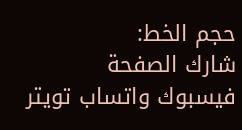حجم الخط:
شارك الصفحة
فيسبوك واتساب تويتر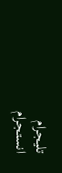تليجرام انستجرام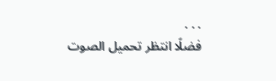. . .
فضلًا انتظر تحميل الصوت